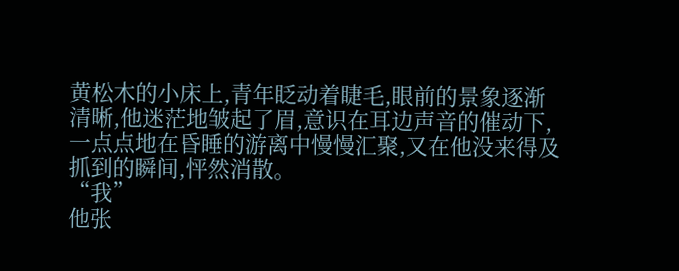黄松木的小床上,青年眨动着睫毛,眼前的景象逐渐清晰,他迷茫地皱起了眉,意识在耳边声音的催动下,一点点地在昏睡的游离中慢慢汇聚,又在他没来得及抓到的瞬间,怦然消散。
“我”
他张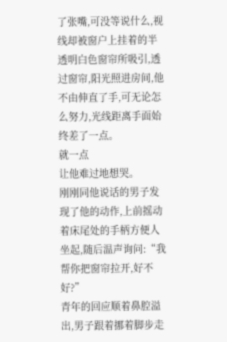了张嘴,可没等说什么,视线却被窗户上挂着的半透明白色窗帘所吸引,透过窗帘,阳光照进房间,他不由伸直了手,可无论怎么努力,光线距离手面始终差了一点。
就一点
让他难过地想哭。
刚刚同他说话的男子发现了他的动作,上前摇动着床尾处的手柄方便人坐起,随后温声询问:“我帮你把窗帘拉开,好不好?”
青年的回应顺着鼻腔溢出,男子跟着挪着脚步走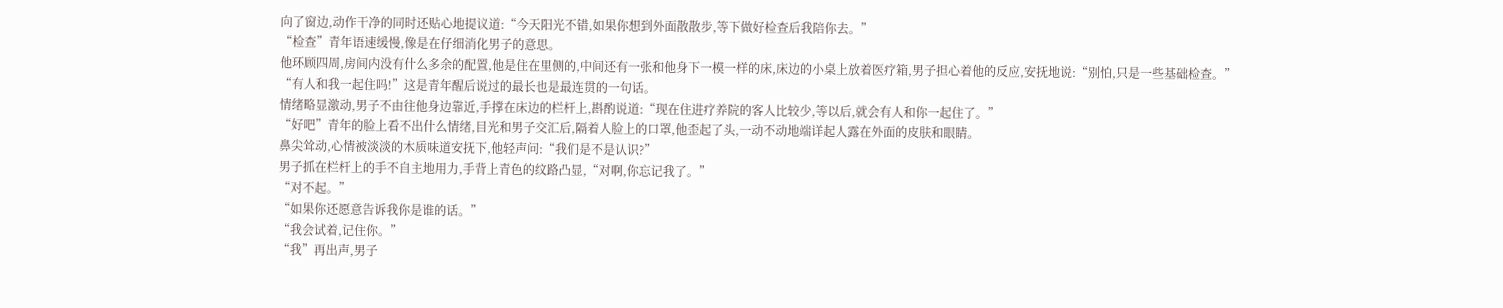向了窗边,动作干净的同时还贴心地提议道:“今天阳光不错,如果你想到外面散散步,等下做好检查后我陪你去。”
“检查”青年语速缓慢,像是在仔细消化男子的意思。
他环顾四周,房间内没有什么多余的配置,他是住在里侧的,中间还有一张和他身下一模一样的床,床边的小桌上放着医疗箱,男子担心着他的反应,安抚地说:“别怕,只是一些基础检查。”
“有人和我一起住吗!”这是青年醒后说过的最长也是最连贯的一句话。
情绪略显激动,男子不由往他身边靠近,手撑在床边的栏杆上,斟酌说道:“现在住进疗养院的客人比较少,等以后,就会有人和你一起住了。”
“好吧”青年的脸上看不出什么情绪,目光和男子交汇后,隔着人脸上的口罩,他歪起了头,一动不动地端详起人露在外面的皮肤和眼睛。
鼻尖耸动,心情被淡淡的木质味道安抚下,他轻声问:“我们是不是认识?”
男子抓在栏杆上的手不自主地用力,手背上青色的纹路凸显,“对啊,你忘记我了。”
“对不起。”
“如果你还愿意告诉我你是谁的话。”
“我会试着,记住你。”
“我”再出声,男子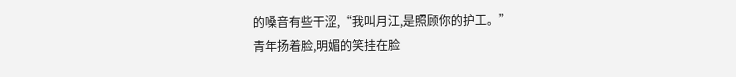的嗓音有些干涩,“我叫月江,是照顾你的护工。”
青年扬着脸,明媚的笑挂在脸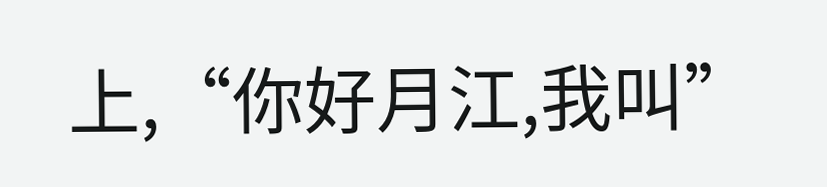上,“你好月江,我叫”